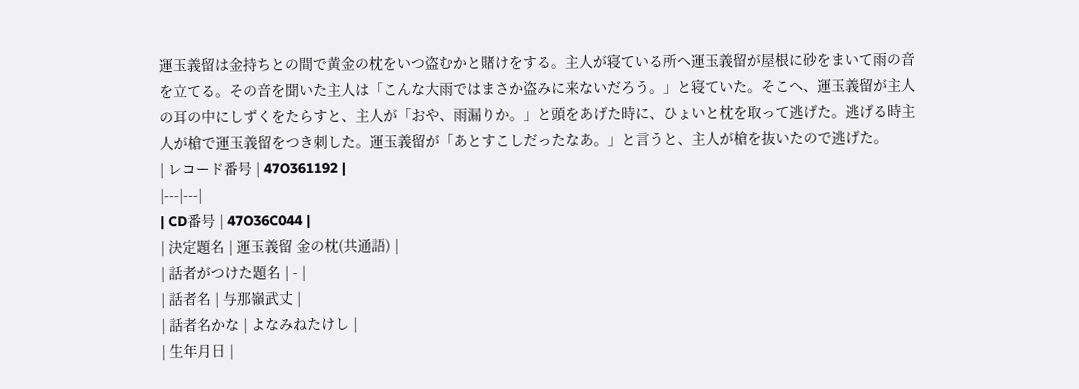運玉義留は金持ちとの間で黄金の枕をいつ盗むかと賭けをする。主人が寝ている所へ運玉義留が屋根に砂をまいて雨の音を立てる。その音を聞いた主人は「こんな大雨ではまさか盗みに来ないだろう。」と寝ていた。そこへ、運玉義留が主人の耳の中にしずくをたらすと、主人が「おや、雨漏りか。」と頭をあげた時に、ひょいと枕を取って逃げた。逃げる時主人が槍で運玉義留をつき刺した。運玉義留が「あとすこしだったなあ。」と言うと、主人が槍を抜いたので逃げた。
| レコード番号 | 47O361192 |
|---|---|
| CD番号 | 47O36C044 |
| 決定題名 | 運玉義留 金の枕(共通語) |
| 話者がつけた題名 | - |
| 話者名 | 与那嶺武丈 |
| 話者名かな | よなみねたけし |
| 生年月日 |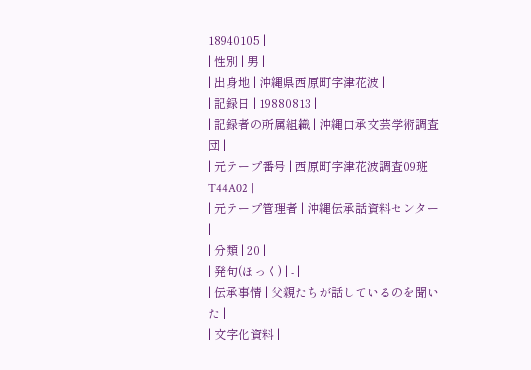18940105 |
| 性別 | 男 |
| 出身地 | 沖縄県西原町字津花波 |
| 記録日 | 19880813 |
| 記録者の所属組織 | 沖縄口承文芸学術調査団 |
| 元テープ番号 | 西原町字津花波調査09班T44A02 |
| 元テープ管理者 | 沖縄伝承話資料センター |
| 分類 | 20 |
| 発句(ほっく) | - |
| 伝承事情 | 父親たちが話しているのを聞いた |
| 文字化資料 |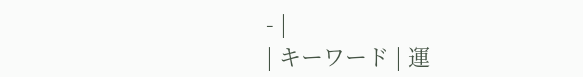- |
| キーワード | 運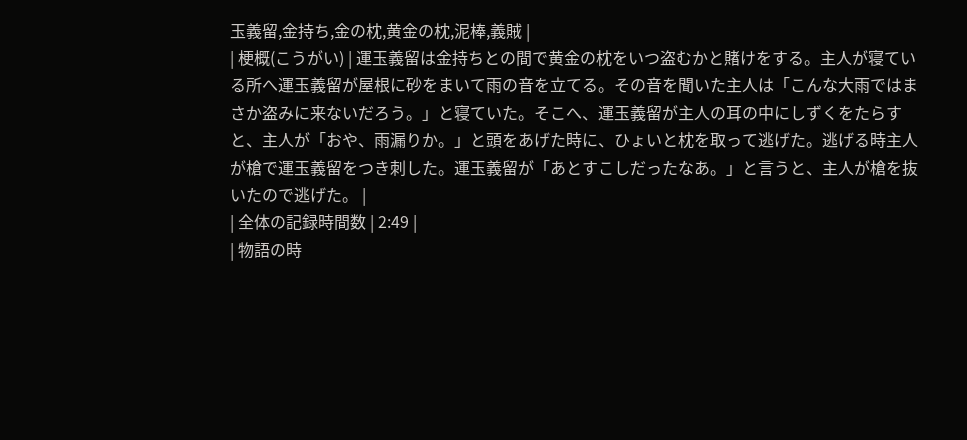玉義留,金持ち,金の枕,黄金の枕,泥棒,義賊 |
| 梗概(こうがい) | 運玉義留は金持ちとの間で黄金の枕をいつ盗むかと賭けをする。主人が寝ている所へ運玉義留が屋根に砂をまいて雨の音を立てる。その音を聞いた主人は「こんな大雨ではまさか盗みに来ないだろう。」と寝ていた。そこへ、運玉義留が主人の耳の中にしずくをたらすと、主人が「おや、雨漏りか。」と頭をあげた時に、ひょいと枕を取って逃げた。逃げる時主人が槍で運玉義留をつき刺した。運玉義留が「あとすこしだったなあ。」と言うと、主人が槍を抜いたので逃げた。 |
| 全体の記録時間数 | 2:49 |
| 物語の時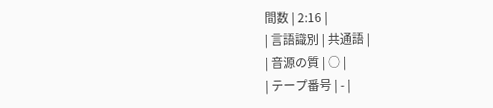間数 | 2:16 |
| 言語識別 | 共通語 |
| 音源の質 | ○ |
| テープ番号 | - |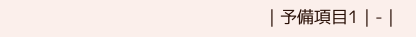| 予備項目1 | - |